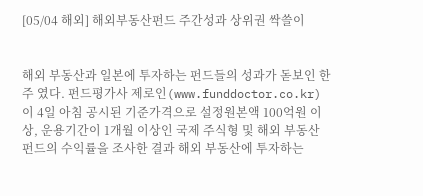[05/04 해외] 해외부동산펀드 주간성과 상위권 싹쓸이


해외 부동산과 일본에 투자하는 펀드들의 성과가 돋보인 한 주 였다. 펀드평가사 제로인(www.funddoctor.co.kr)이 4일 아침 공시된 기준가격으로 설정원본액 100억원 이상, 운용기간이 1개월 이상인 국제 주식형 및 해외 부동산 펀드의 수익률을 조사한 결과 해외 부동산에 투자하는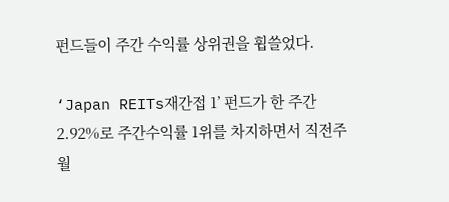펀드들이 주간 수익률 상위권을 휩쓸었다.

‘Japan REITs재간접 1’ 펀드가 한 주간 2.92%로 주간수익률 1위를 차지하면서 직전주 월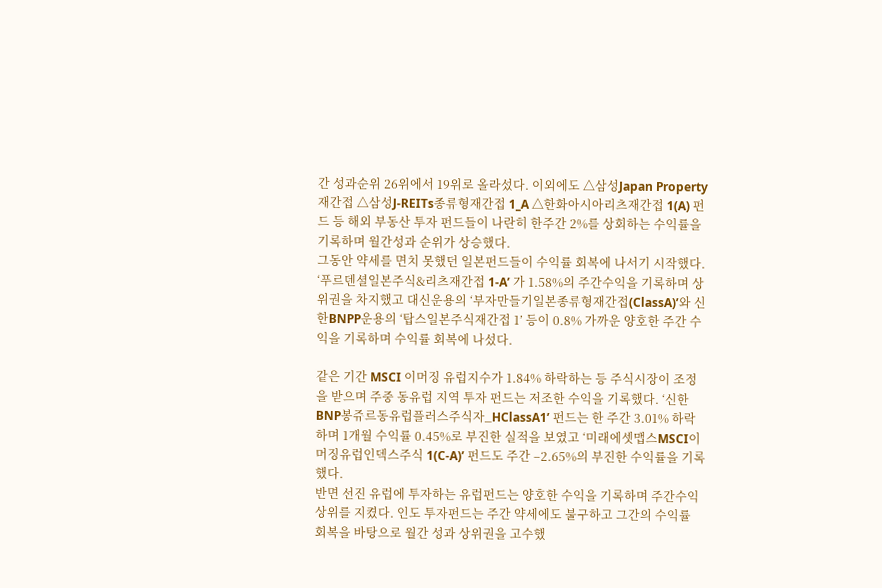간 성과순위 26위에서 19위로 올라섰다. 이외에도 △삼성Japan Property재간접 △삼성J-REITs종류형재간접 1_A △한화아시아리츠재간접 1(A) 펀드 등 해외 부동산 투자 펀드들이 나란히 한주간 2%를 상회하는 수익률을 기록하며 월간성과 순위가 상승했다.
그동안 약세를 면치 못했던 일본펀드들이 수익률 회복에 나서기 시작했다. ‘푸르덴셜일본주식&리츠재간접 1-A’ 가 1.58%의 주간수익을 기록하며 상위권을 차지했고 대신운용의 ‘부자만들기일본종류형재간접(ClassA)’와 신한BNPP운용의 ‘탑스일본주식재간접 1’ 등이 0.8% 가까운 양호한 주간 수익을 기록하며 수익률 회복에 나섰다.

같은 기간 MSCI 이머징 유럽지수가 1.84% 하락하는 등 주식시장이 조정을 받으며 주중 동유럽 지역 투자 펀드는 저조한 수익을 기록했다. ‘신한BNP봉쥬르동유럽플러스주식자_HClassA1’ 펀드는 한 주간 3.01% 하락하며 1개월 수익률 0.45%로 부진한 실적을 보였고 ‘미래에셋맵스MSCI이머징유럽인덱스주식 1(C-A)’ 펀드도 주간 –2.65%의 부진한 수익률을 기록했다.
반면 선진 유럽에 투자하는 유럽펀드는 양호한 수익을 기록하며 주간수익 상위를 지켰다. 인도 투자펀드는 주간 약세에도 불구하고 그간의 수익률 회복을 바탕으로 월간 성과 상위권을 고수했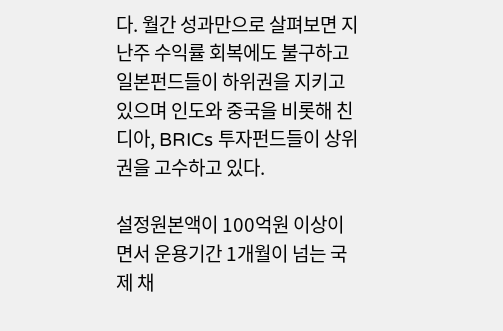다. 월간 성과만으로 살펴보면 지난주 수익률 회복에도 불구하고 일본펀드들이 하위권을 지키고 있으며 인도와 중국을 비롯해 친디아, BRICs 투자펀드들이 상위권을 고수하고 있다.

설정원본액이 100억원 이상이면서 운용기간 1개월이 넘는 국제 채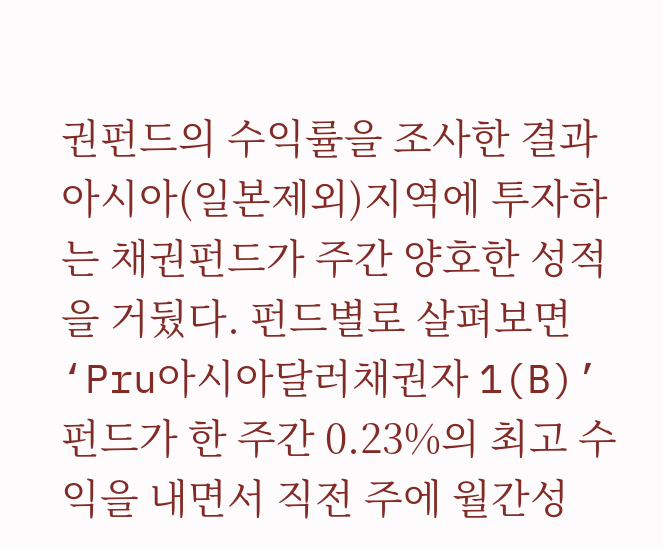권펀드의 수익률을 조사한 결과 아시아(일본제외)지역에 투자하는 채권펀드가 주간 양호한 성적을 거뒀다. 펀드별로 살펴보면 ‘Pru아시아달러채권자 1(B)’ 펀드가 한 주간 0.23%의 최고 수익을 내면서 직전 주에 월간성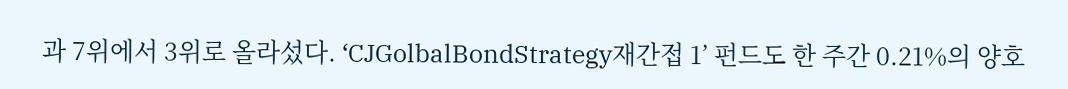과 7위에서 3위로 올라섰다. ‘CJGolbalBondStrategy재간접 1’ 펀드도 한 주간 0.21%의 양호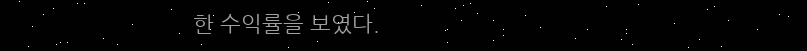한 수익률을 보였다.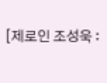[제로인 조성욱 :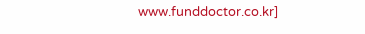www.funddoctor.co.kr]